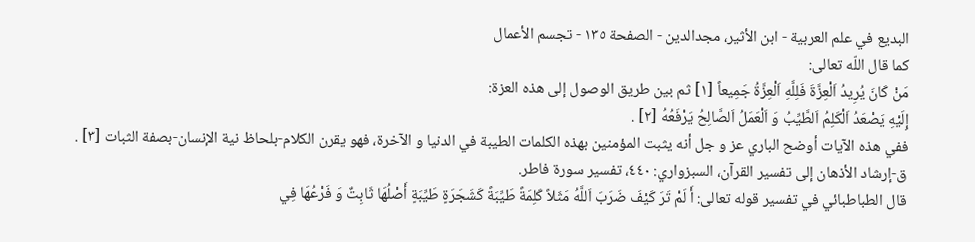البديع في علم العربية - ابن الأثير، مجدالدين - الصفحة ١٣٥ - تجسم الأعمال
كما قال اللّه تعالى:
مَنْ كَانَ يُرِيدُ اَلْعِزَّةَ فَلِلَّهِ اَلْعِزَّةُ جَمِيعاً [١] ثم بين طريق الوصول إلى هذه العزة:
إِلَيْهِ يَصْعَدُ اَلْكَلِمُ اَلطَّيِّبُ وَ اَلْعَمَلُ اَلصَّالِحُ يَرْفَعُهُ [٢] .
ففي هذه الآيات أوضح الباري عز و جل أنه يثبت المؤمنين بهذه الكلمات الطيبة في الدنيا و الآخرة، فهو يقرن الكلام-بلحاظ نية الإنسان-بصفة الثبات [٣] .
ق-إرشاد الأذهان إلى تفسير القرآن، السبزواري: ٤٤٠، تفسير سورة فاطر.
قال الطباطبائي في تفسير قوله تعالى: أَ لَمْ تَرَ كَيْفَ ضَرَبَ اَللَّهُ مَثَلاً كَلِمَةً طَيِّبَةً كَشَجَرَةٍ طَيِّبَةٍ أَصْلُهَا ثَابِتٌ وَ فَرْعُهَا فِي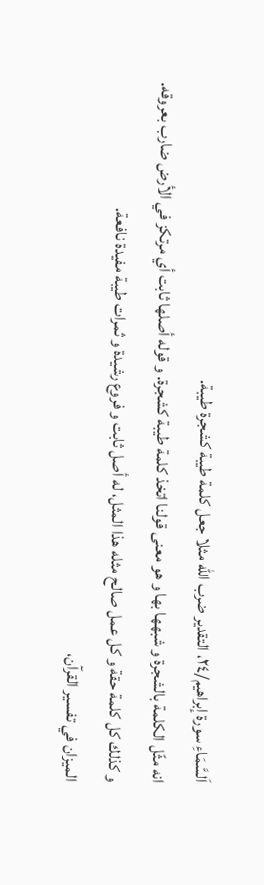اَلسَّمَاءِ سورة إبراهيم/٢٤، التقدير ضرب اللّه مثلا جعل كلمة طيبة كشجرة طيبة.
انه مثّل الكلمة بالشجرة و شبهها بها و هو معنى قولنا اتخذ كلمة طيبة كشجرة. و قوله أصلها ثابت أي مرتكز في الأرض ضارب بعروقه.
و كذلك كل كلمة حقة و كل عمل صالح مثله هذا المثل، له أصل ثابت و فروع رشيدة و ثمرات طيبة مفيدة نافعة.
الميزان في تفسير القرآن،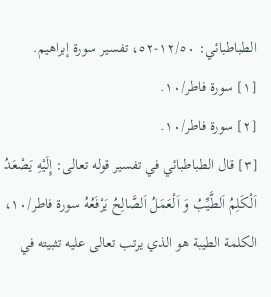الطباطبائي: ١٢/٥٠-٥٢، تفسير سورة إبراهيم.
[١] سورة فاطر/١٠.
[٢] سورة فاطر/١٠.
[٣] قال الطباطبائي في تفسير قوله تعالى: إِلَيْهِ يَصْعَدُ اَلْكَلِمُ اَلطَّيِّبُ وَ اَلْعَمَلُ اَلصَّالِحُ يَرْفَعُهُ سورة فاطر/١٠، الكلمة الطيبة هو الذي يرتب تعالى عليه تثبيته في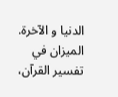الدنيا و الآخرة.
الميزان في تفسير القرآن،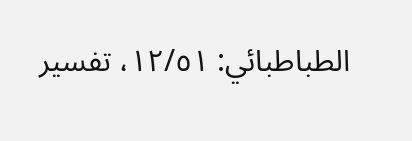الطباطبائي: ١٢/٥١، تفسير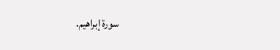سورة إبراهيم.